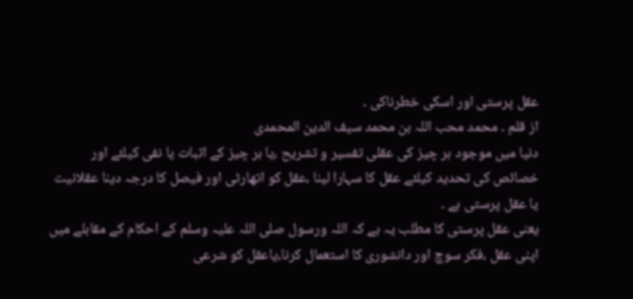عقل پرستی اور اسکی خطرناکی ۔
از قلم ۔ محمد محب اللہ بن محمد سیف الدین المحمدی
دنیا میں موجود ہر چیز کی عقلی تفسیر و تشریح ،یا ہر چیز کے اثبات یا نفی کیلئے اور خصائص کی تحدید کیلئے عقل کا سہارا لینا ،عقل کو اتھارٹی اور فیصل کا درجہ دینا عقلانیت یا عقل پرستی ہے ۔
یعنی عقل پرستی کا مطلب یہ ہے کہ اللہ ورسول صلی اللہ علیہ وسلم کے احکام کے مقابلے میں اپنی عقل ،فکر سوچ اور دانشوری کا استعمال کرنا،یاعقل کو شرعی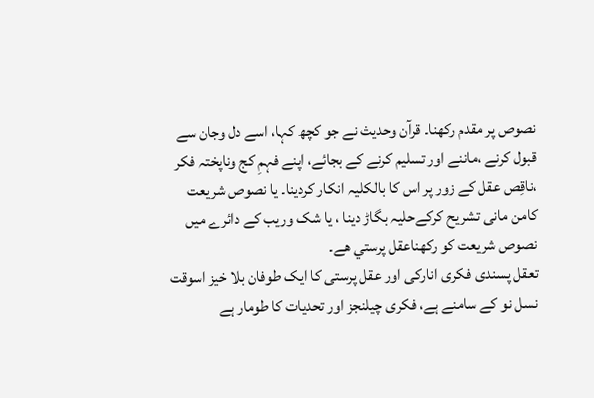نصوص پر مقدم رکھنا۔ قرآن وحدیث نے جو کچھ کہا، اسے دل وجان سے قبول کرنے ،ماننے اور تسلیم کرنے کے بجائے، اپنے فہمِ کج وناپختہ فکر ،ناقِص عقل کے زور پر اس کا بالکلیہ انکار کردینا۔ یا نصوص شریعت کامن مانی تشریح کرکےحلیہ بگاڑ دینا ، یا شک وریب کے دائرے میں نصوص شریعت کو رکھناعقل پرستي هے۔
تعقل پسندی فکری انارکی اور عقل پرستی کا ایک طوفان بلا خیز اسوقت نسل نو کے سامنے ہے، فکری چیلنجز اور تحدیات کا طومار ہے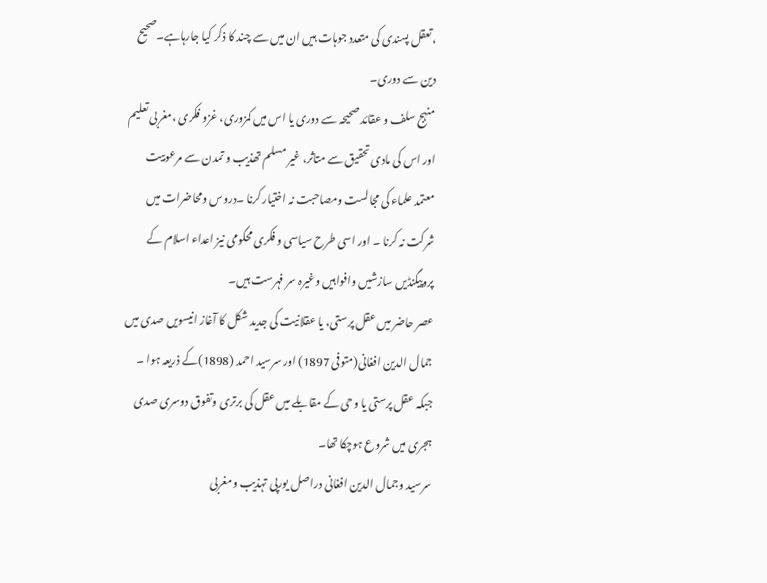،تعقل پسندی کی متعدد جوہات ہیں ان میں سے چند کا ذکر کیا جارہاہے۔صحیح دین سے دوری۔
منہج سلف و عقائد صحیحہ سے دوری یا اس میں کمزوری، غزو فکری ،مغربی تعلیم اور اس کی مادی تحقیق سے متاثر، غیر مسلم تھذیب و تمدن سے مرعوبیت
معتمد علماء کی مجالست ومصاحبت نہ اختیار کرنا ۔دروس ومحاضرات میں شرکت نہ کرنا ۔ اور اسی طرح سیاسی و فکری محکومی نیز اعداء اسلام کے پروپیگنڈیں سازشیں وافواہیں وغیرہ سر فہرست ہیں۔
عصر حاضر میں عقل پرستی، یا عقلانیت کی جدید شکل کا آغاز انیسویں صدی میں جمال الدین افغانی(متوفی 1897) اور سرسید احمد (1898)کے ذریعہ ہوا ۔
جبکہ عقل پرستی یا وحی کے مقابلے میں عقل کی برتری وتفوق دوسری صدی ہجری میں شروع ہوچکا تھا۔
سرسید وجمال الدین افغانی دراصل یورپی تہذیب ومغربی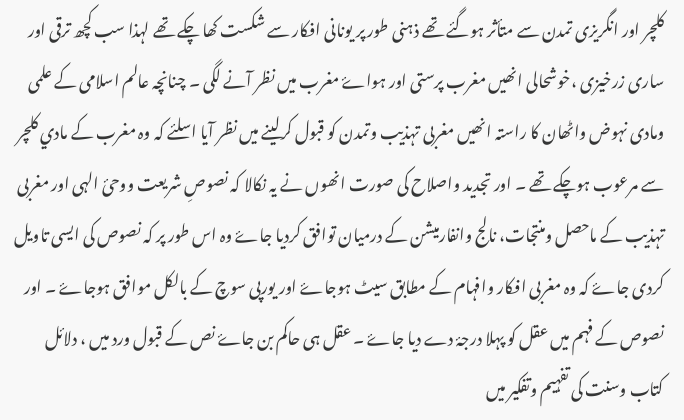کلچر اور انگریزی تمدن سے متأثر ہوگئے تھے ذہنی طور پر یونانی افکار سے شکست کھا چکے تھے لہذا سب کچھ ترقی اور ساری زرخیزی ،خوشحالی انھیں مغرب پرستی اور ہواۓ مغرب میں نظر آنے لگی ۔ چنانچہ عالم اسلامی کے علمی ومادی نہوض واٹھان کا راستہ انھیں مغربی تہذیب وتمدن کو قبول کرلینے میں نظر آیا اسلئے کہ وہ مغرب کے مادي کلچر سے مرعوب ہوچکے تھے ۔ اور تجدید واصلاح کی صورت انھوں نے یہ نکالا کہ نصوصِ شریعت ووحئ الہی اور مغربی تہذیب کے ماحصل ومنتجات، نالج وانفارمیشن کے درمیان توافق کردیا جاۓ وہ اس طور پر کہ نصوص کی ایسی تاویل کردی جاۓ کہ وہ مغربی افکار وافہام کے مطابق سیٹ ہوجاۓ اور یورپی سوچ کے بالکل موافق ہوجاۓ ۔ اور نصوص کے فہم میں عقل کو پہلا درجۂ دے دیا جاۓ ۔ عقل ہی حاکم بن جاۓ نص کے قبول ورد میں ، دلائل کتاب وسنت کی تفہیم وتفکیر میں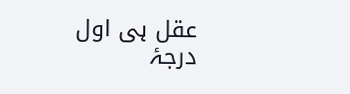عقل ہی اول درجۂ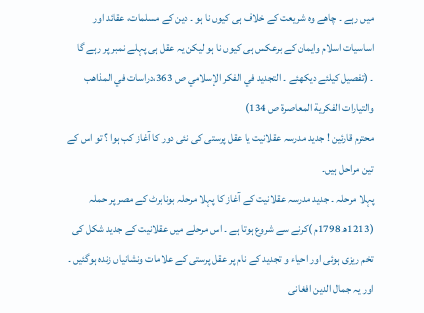میں رہے ۔ چاھے وہ شریعت کے خلاف ہی کیوں نا ہو ۔ دین کے مسلمات، عقائد اور اساسیات اسلام وایمان کے برعکس ہی کیوں نا ہو لیکن یہ عقل ہی پہلے نمبر پر رہے گا
۔ (تفصیل کیلئے دیکھئے ۔ التجديد في الفكر الإسلامي ص 363،دراسات في المذاهب والتيارات الفكرية المعاصرة ص 134)
محترم قارئین ! جدید مدرسہ عقلانیت یا عقل پرستی کی نئی دور کا آغاز کب ہوا ؟ تو اس کے تین مراحل ہیں۔
پہلا مرحلہ ۔ جدید مدرسہ عقلانیت کے آغاز کا پہلا مرحلہ بونابرٹ کے مصر پر حملہ (1213ھ 1798م )کرنے سے شروع ہوتا ہے ۔ اس مرحلے میں عقلانیت کے جدید شکل کی تخم ریزی ہوئی اور احیاء و تجدید کے نام پر عقل پرستی کے علامات ونشانیاں زندہ ہوگئیں ۔ اور یہ جمال الدین افغانی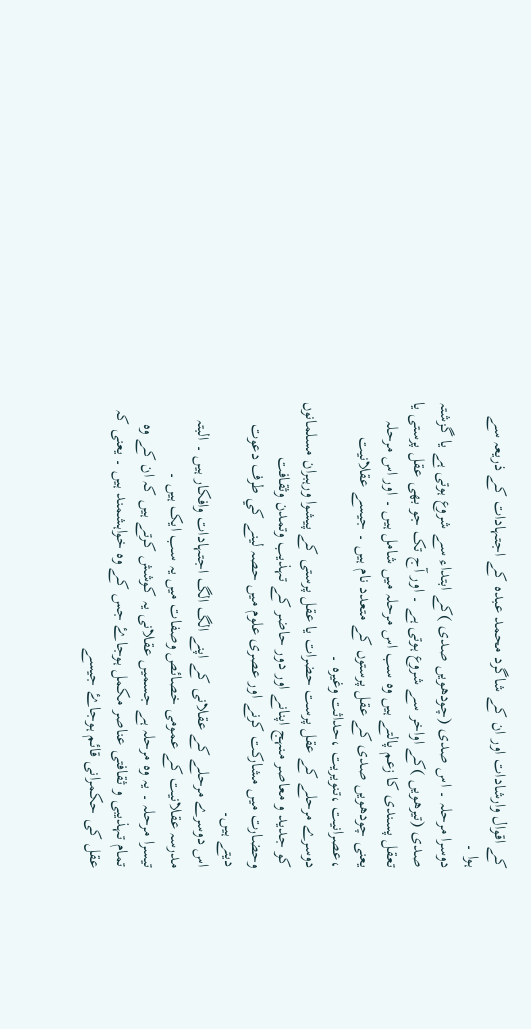کے اقوال وارشادات اور ان کے شاگرد محمد عبدہ کے اجتہادات کے ذریعہ سے ہوا ۔
دوسرا مرحلہ ۔ اس صدی (چودھویں صدی )کے ابتداء سے شروع ہوتی ہے یا گزشتہ صدی (تیرھویں )کے اواخر سے شروع ہوتی ہے ۔ اور آج تک جو بھی عقل پرستی یا تعقل پسندی کا زعم پالتے ہیں وہ سب اس مرحلہ میں شامل ہیں ۔ اور اس مرحلہ یعنی چودھویں صدی کے عقل پرستوں کے متعدد نام ہیں ۔ جیسے عقلانیت ،عصرانیت ،تنویریت ،حداثت وغیرہ ۔
دوسرے مرحلے کے عقل پرست حضرات یا عقل پرستی کے پیشوا ورہبران مسلمانوں کو جدید و معاصر منہج اپنانے اور دور حاضر کے تہذیب وتمدن وثقافت وحضارت میں مشارکت کرنے اور عصری علوم میں حصہ لینے کي طرف دعوت دیتے ہیں۔
اس دوسرے مرحلے کے عقلانی کے اپنے الگ الگ اجتہادات وافکار ہیں ۔ البتہ مدرسہ عقلانیت کے عمومی خصائص وصفات میں یہ سب ایک ہیں ۔
تیسرا مرحلہ ۔ یہ وہ مرحلہ ہے جسمیں عقلانی یہ کوشش کرتے ہیں کہ ان کے وہ تمام تہذیبی و ثقافتی عناصر مکمل ہوجاۓ جس کے وہ خواہشمند ہیں ۔ یعنی کہ عقل کی حکمرانی قائم ہوجاۓ جیسے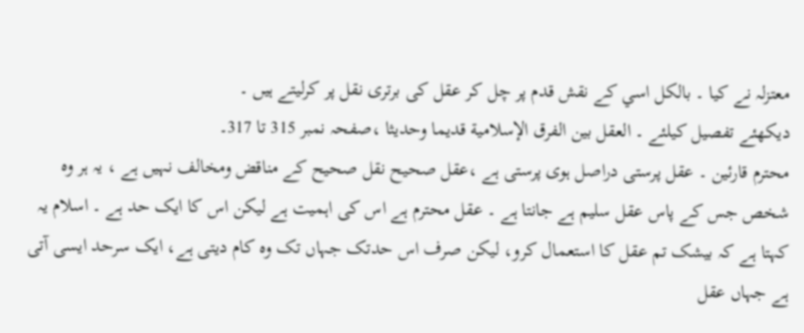معتزلہ نے کیا ۔ بالکل اسي کے نقش قدم پر چل کر عقل کی برتری نقل پر کرلیتے ہیں ۔
دیکھئے تفصیل کیلئے ۔ العقل بين الفرق الإسلامية قديما وحديثا ،صفحہ نمبر 315 تا 317۔
محترم قارئین ۔ عقل پرستی دراصل ہوی پرستی ہے ،عقل صحیح نقل صحیح کے مناقض ومخالف نہیں ہے ، یہ ہر وہ شخص جس کے پاس عقل سلیم ہے جانتا ہے ۔ عقل محترم ہے اس کی اہمیت ہے لیکن اس کا ایک حد ہے ۔ اسلام یہ کہتا ہے کہ بیشک تم عقل کا استعمال کرو، لیکن صرف اس حدتک جہاں تک وہ کام دیتی ہے، ایک سرحد ایسی آتی ہے جہاں عقل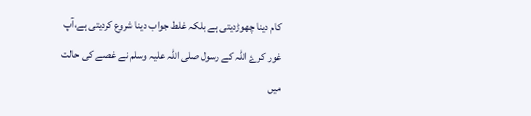کام دینا چھوڑدیتی ہے بلکہ غلط جواب دینا شروع کردیتی ہے،آپ غور کرۓ اللّٰہ کے رسول صلی اللہ علیہ وسلم نے غصے کی حالت میں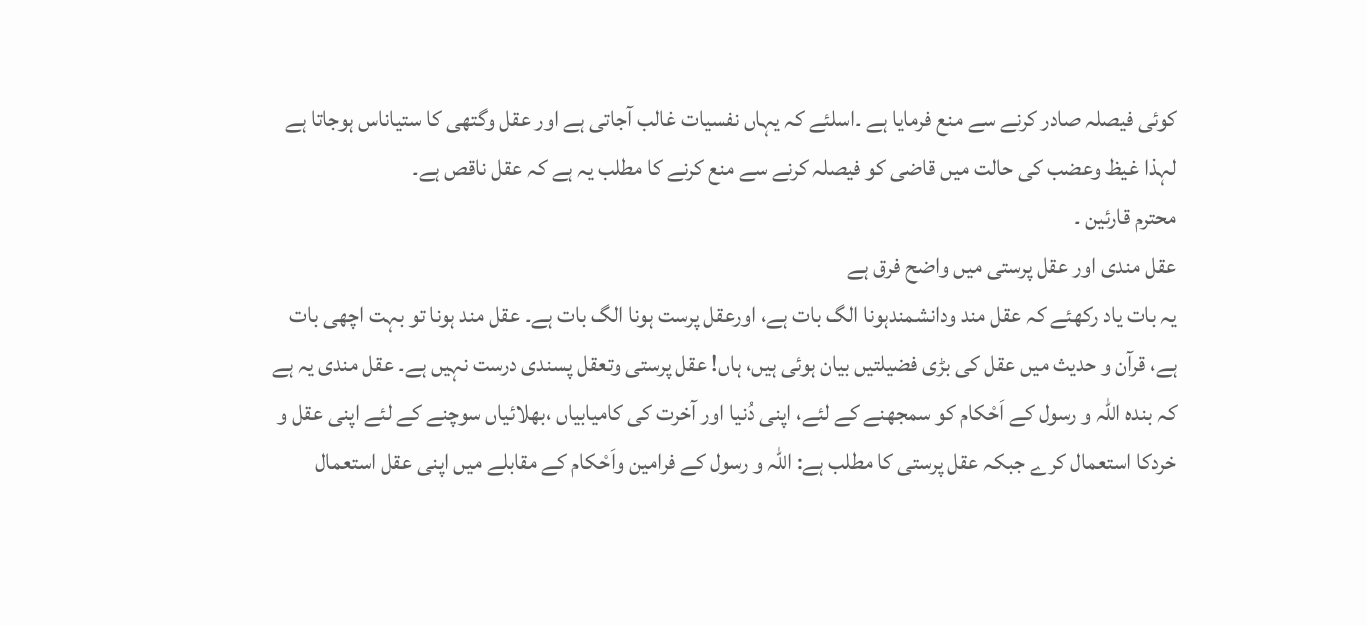کوئی فیصلہ صادر کرنے سے منع فرمایا ہے ۔اسلئے کہ یہاں نفسیات غالب آجاتی ہے اور عقل وگتھی کا ستیاناس ہوجاتا ہے لہذا غیظ وعضب کی حالت میں قاضی کو فیصلہ کرنے سے منع کرنے کا مطلب یہ ہے کہ عقل ناقص ہے۔
محترم قارئین ۔
عقل مندی اور عقل پرستی میں واضح فرق ہے
یہ بات یاد رکھئے کہ عقل مند ودانشمندہونا الگ بات ہے، اورعقل پرست ہونا الگ بات ہے۔ عقل مند ہونا تو بہت اچھی بات ہے، قرآن و حدیث میں عقل کی بڑی فضیلتیں بیان ہوئی ہیں، ہاں! عقل پرستی وتعقل پسندی درست نہیں ہے۔ عقل مندی یہ ہے کہ بندہ اللہ و رسول کے اَحْکام کو سمجھنے کے لئے، اپنی دُنیا اور آخرت کی کامیابیاں ،بھلائیاں سوچنے کے لئے اپنی عقل و خردکا استعمال کرے جبکہ عقل پرستی کا مطلب ہے: اللہ و رسول کے فرامین واَحْکام کے مقابلے میں اپنی عقل استعمال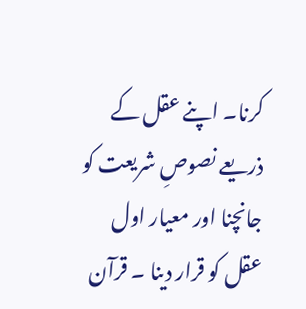کرنا۔ اپنے عقل کے ذریعے نصوصِ شریعت کو جانچنا اور معیار اول عقل کو قرار دینا ۔ قرآن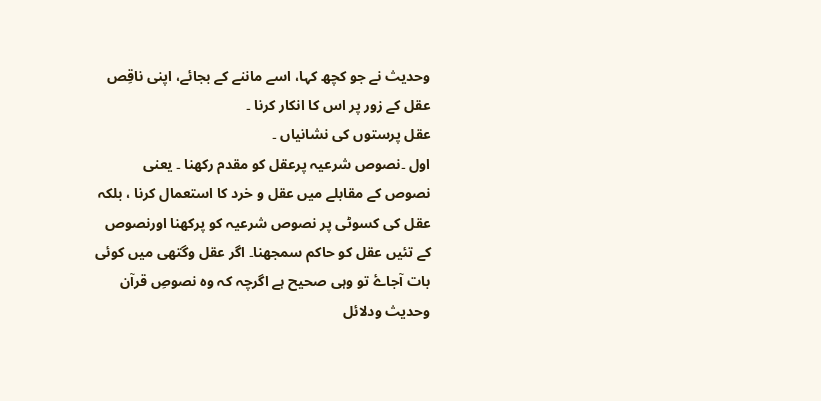وحدیث نے جو کچھ کہا، اسے ماننے کے بجائے، اپنی ناقِص عقل کے زور پر اس کا انکار کرنا ۔
عقل پرستوں کی نشانیاں ۔
اول ۔نصوص شرعیہ پرعقل کو مقدم رکھنا ۔ یعنی نصوص کے مقابلے میں عقل و خرد کا استعمال کرنا ، بلکہ عقل کی کسوٹی پر نصوص شرعیہ کو پرکھنا اورنصوص کے تئیں عقل کو حاکم سمجھنا۔ اگر عقل وگتھی میں کوئی بات آجاۓ تو وہی صحیح ہے اگرچہ کہ وہ نصوصِ قرآن وحدیث ودلائل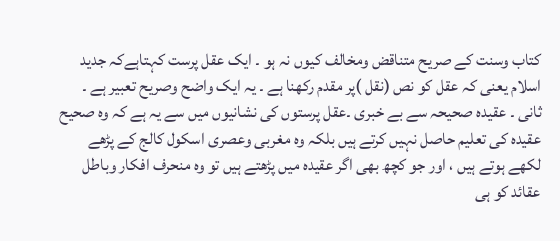کتاب وسنت کے صریح متناقض ومخالف کیوں نہ ہو ۔ ایک عقل پرست کہتاہےکہ جدید اسلام یعنی کہ عقل کو نص (نقل )پر مقدم رکھنا ہے ۔ یہ ایک واضح وصریح تعبیر ہے ۔
ثانی ۔ عقیدہ صحیحہ سے بے خبری ۔عقل پرستوں کی نشانیوں میں سے یہ ہے کہ وہ صحیح عقیدہ کی تعلیم حاصل نہیں کرتے ہیں بلکہ وہ مغربی وعصری اسکول کالج کے پڑھے لکھے ہوتے ہیں ، اور جو کچھ بھی اگر عقیدہ میں پڑھتے ہیں تو وہ منحرف افکار وباطل عقائد کو ہی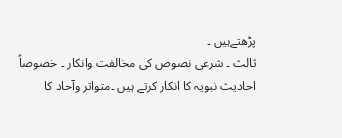پڑھتےہیں ۔
ثالث ۔ شرعی نصوص کی مخالفت وانکار ۔ خصوصاً احادیث نبویہ کا انکار کرتے ہیں ۔متواتر وآحاد کا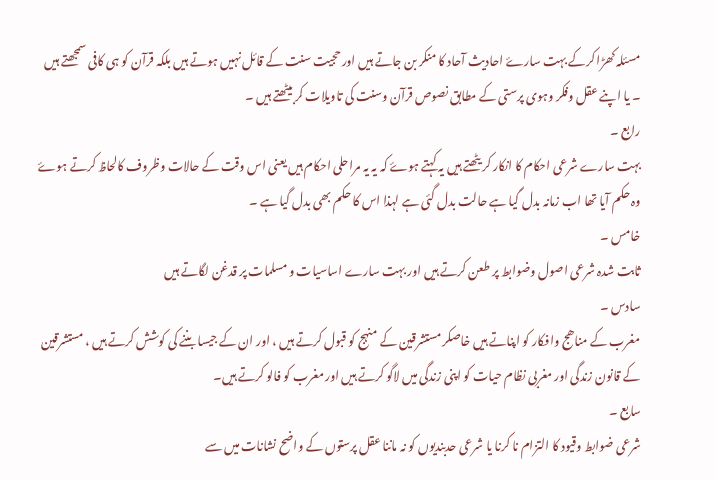مسئلہ کھڑا کرکے بہت سارۓ احادیث آحاد کا منکر بن جاتے ہیں اور حجیت سنت کے قائل نہیں ہوتے ہیں بلکہ قرآن کو ہی کافی سمجھتے ہیں ۔ یا اپنے عقل وفکر وہوی پرستی کے مطابق نصوص قرآن وسنت کی تاویلات کر بیٹھتے ہیں ۔
رابع ۔
بہت سارے شرعی احکام کا انکار کر یٹھتے ہیں یہ کہتے ہوۓ کہ یہ یہ مراحلی احکام ہیں یعنی اس وقت کے حالات وظروف کالحاظ کرتے ہوۓ وہ حکم آیا تھا اب زمانہ بدل گیا ہے حالت بدل گئی ہے لہذا اس کا حکم بھی بدل گیا ہے ۔
خامس ۔
ثابت شدہ شرعی اصول وضوابط پر طعن کرتے ہیں اور بہت سارے اساسیات و مسلمات پر قدغن لگاتے ہیں
سادس ۔
مغرب کے مناھج وافکار کو اپناتے ہیں خاصکر مستشرقین کے منہج کو قبول کرتے ہیں ، اور ان کے جیسا بننے کی کوشش کرتے ہیں ، مستشرقین کے قانون زندگی اور مغربی نظام حیات کو اپنی زندگی میں لاگو کرتے ہیں اور مغرب کو فالو کرتے ہیں۔
سابع ۔
شرعی ضوابط وقیود کا التزام نا کرنا یا شرعی حدبندیوں کو نہ ماننا عقل پرستوں کے واضح نشانات میں سے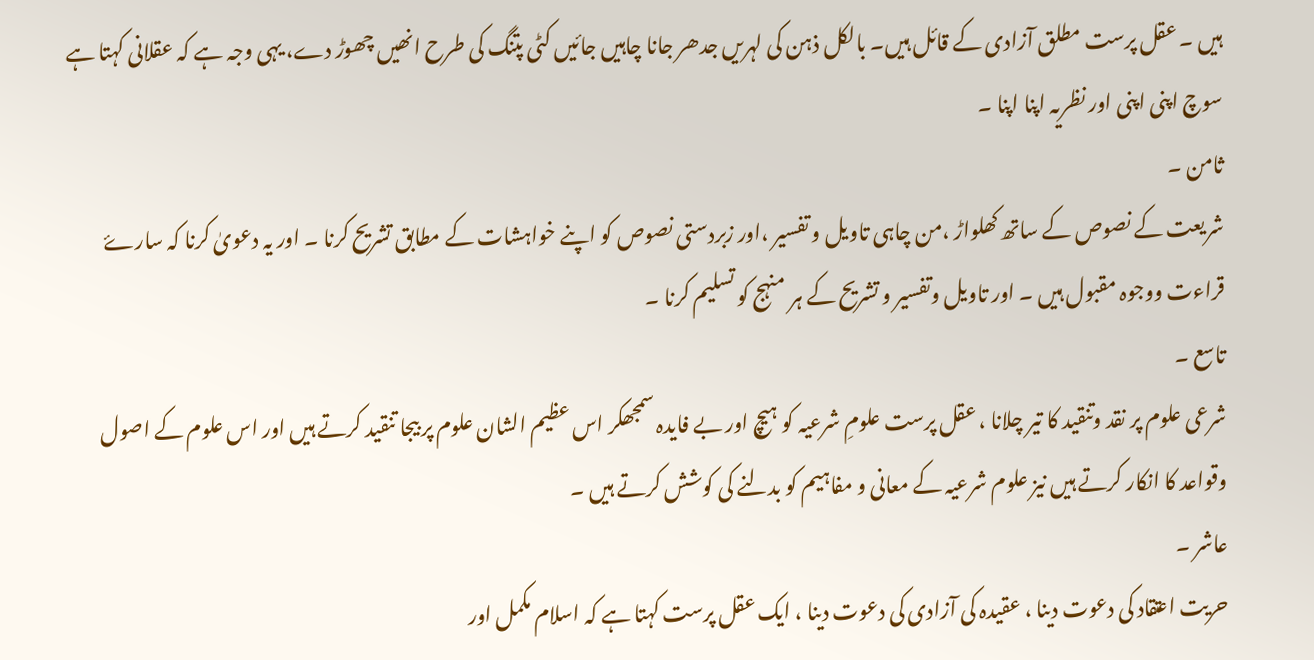ہیں ۔ عقل پرست مطلق آزادی کے قائل ہیں۔ بالکل ذہن کی لہریں جدھر جانا چاہیں جائیں کٹی پتنگ کی طرح انھیں چھوڑ دے، یہی وجہ ہے کہ عقلانی کہتا ہے سوچ اپنی اپنی اور نظریہ اپنا اپنا ۔
ثامن ۔
شریعت کے نصوص کے ساتھ کھلواڑ ،من چاہی تاویل و تفسیر ،اور زبردستی نصوص کو اپنے خواہشات کے مطابق تشریح کرنا ۔ اور یہ دعویٰ کرنا کہ سارۓ قراءت ووجوہ مقبول ہیں ۔ اور تاویل وتفسیر و تشریح کے ہر منہج کو تسلیم کرنا ۔
تاسع ۔
شرعی علوم پر نقد وتنقید کا تیر چلانا ، عقل پرست علومِ شرعیہ کو ہیچ اور بے فایدہ سمجھکر اس عظیم الشان علوم پر بیجا تنقید کرتے ہیں اور اس علوم کے اصول وقواعد کا انکار کرتے ہیں نیز علوم شرعیہ کے معانی و مفاہیم کو بدلنے کی کوشش کرتے ہیں ۔
عاشر ۔
حریت اعتقاد کی دعوت دینا ، عقیدہ کی آزادی کی دعوت دینا ، ایک عقل پرست کہتا ہے کہ اسلام مکمل اور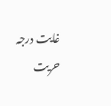غایت درجہ حریت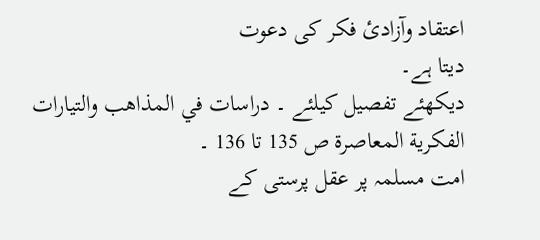اعتقاد وآزادئ فکر کی دعوت
دیتا ہے۔
دیکھئے تفصیل کیلئے ۔ دراسات في المذاهب والتيارات الفكرية المعاصرة ص 135 تا 136 ۔
امت مسلمہ پر عقل پرستی کے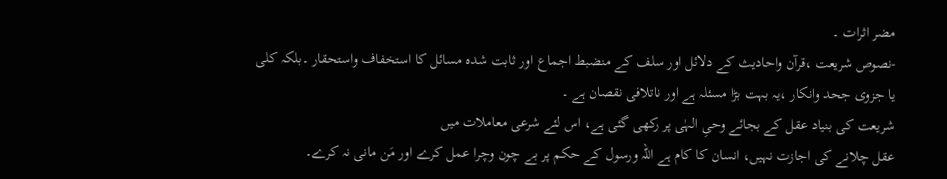مضر اثرات ۔
-نصوص شریعت ،قرآن واحادیث کے دلائل اور سلف کے منضبط اجماع اور ثابت شدہ مسائل کا استخفاف واستحقار ۔بلکہ کلی یا جزوی جحد وانکار ،یہ بہت بڑا مسئلہ ہے اور ناتلافی نقصان ہے ۔
شریعت کی بنیاد عقل کے بجائے وحیِ الہٰی پر رکھی گئی ہے، اس لئے شرعی معاملات میں
عقل چلانے کی اجازت نہیں، انسان کا کام ہے اللہ ورسول کے حکم پر بے چون وچرا عمل کرے اور مَن مانی نہ کرے۔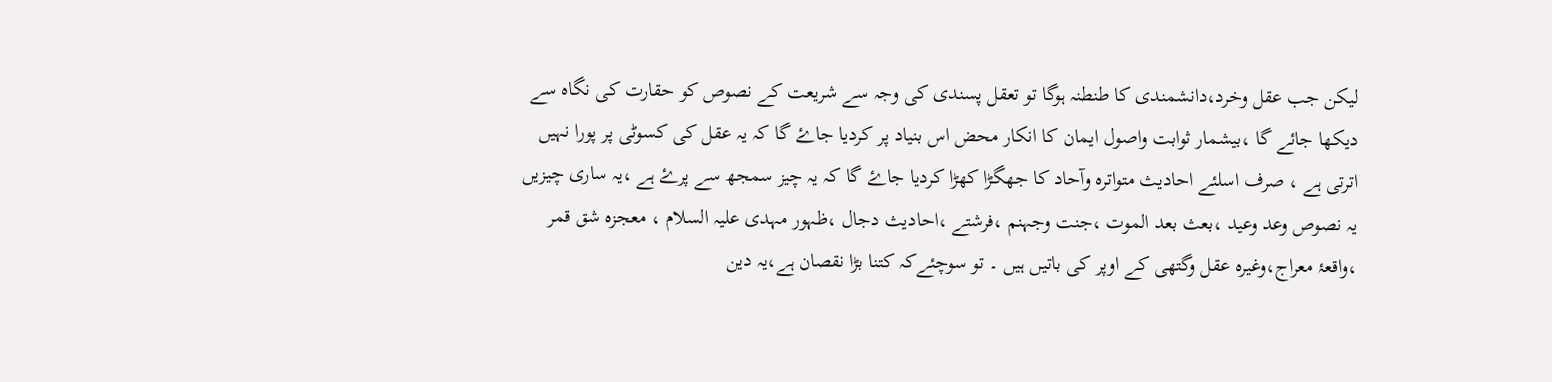لیکن جب عقل وخرد،دانشمندی کا طنطنہ ہوگا تو تعقل پسندی کی وجہ سے شریعت کے نصوص کو حقارت کی نگاہ سے دیکھا جائے گا ،بیشمار ثوابت واصول ایمان کا انکار محض اس بنیاد پر کردیا جاۓ گا کہ یہ عقل کی کسوٹی پر پورا نہیں اترتی ہے ، صرف اسلئے احادیث متواترہ وآحاد کا جھگڑا کھڑا کردیا جاۓ گا کہ یہ چیز سمجھ سے پرۓ ہے ،یہ ساری چیزیں یہ نصوص وعد وعید ،بعث بعد الموت ،جنت وجہنم ،فرشتے ،احادیث دجال ،ظہور مہدی علیہ السلام ، معجزہ شق قمر ،واقعۂ معراج،وغیرہ عقل وگتھی کے اوپر کی باتیں ہیں ۔ تو سوچئےکہ کتنا بڑا نقصان ہے،یہ دین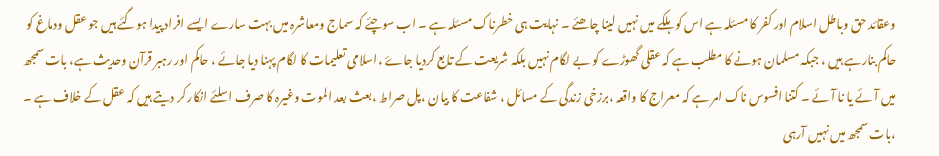وعقائد حق وباطل اسلام اور کفر کا مسئلہ ہے اس کو ہلکے میں نہیں لینا چاھئے ۔ نہایت ہی خطرناک مسئلہ ہے ۔ اب سوچئے کہ سماج ومعاشرہ میں بہت سارے ایسے افراد پیدا ہوگئے ہیں جو عقل ودماغ کو حاکم بنارہے ہیں ، جبکہ مسلمان ہونے کا مطلب ہے کہ عقلی گھوڑے کو بے لگام نہیں بلکہ شریعت کے تابع کردیا جاۓ ،اسلامی تعلیمات کا لگام پہنا دیا جائے ، حاکم اور رہبر قرآن وحدیث ہے، بات سمجھ میں آئے یا نا آئے ۔ کتنا افسوس ناک امر ہے کہ معراج کا واقعہ ،برزخی زندگی کے مسائل ، شفاعت کا بیان ،پل صراط ،بعث بعد الموت وغیرہ کا صرف اسلئے انکار کر دیتے ہیں کہ عقل کے خلاف ہے ۔ ،بات سمجھ میں نہیں آرہی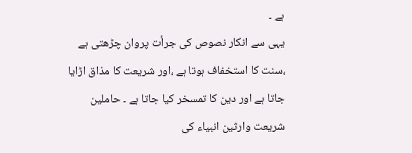ہے ۔
یہی سے انکار نصوص کی جرأت پروان چڑھتی ہے ،سنت کا استخفاف ہوتا ہے ،اور شریعت کا مذاق اڑایا جاتا ہے اور دین کا تمسخر کیا جاتا ہے ۔ حاملین شریعت وارثین انبیاء کی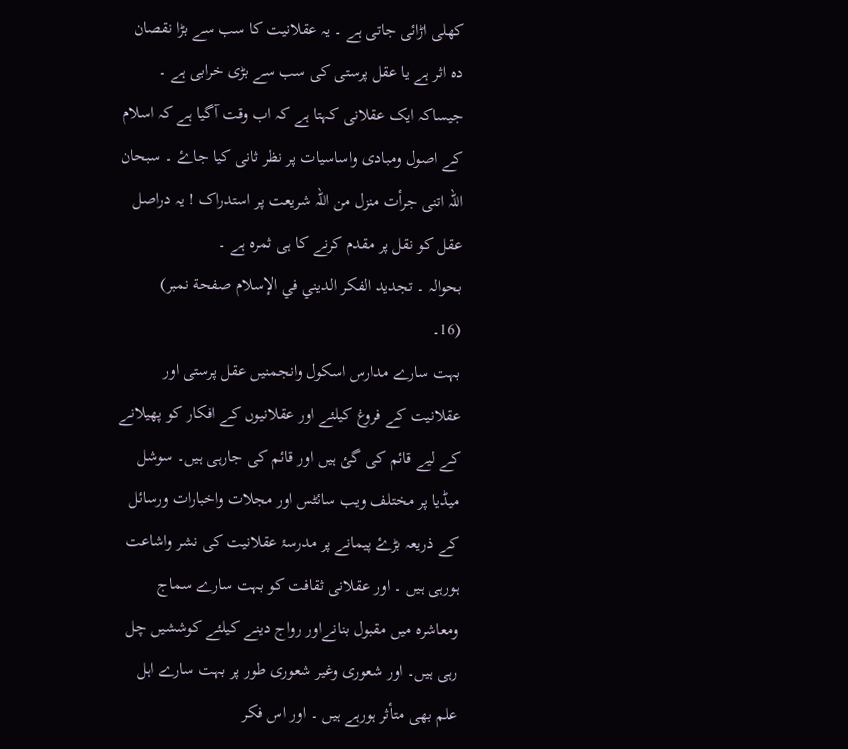کھلی اڑائی جاتی ہے ۔ یہ عقلانیت کا سب سے بڑا نقصان دہ اثر ہے یا عقل پرستی کی سب سے بڑی خرابی ہے ۔ جیساکہ ایک عقلانی کہتا ہے کہ اب وقت آگیا ہے کہ اسلام کے اصول ومبادی واساسیات پر نظر ثانی کیا جاۓ ۔ سبحان اللہ اتنی جرأت منزل من اللہ شریعت پر استدراک ! یہ دراصل عقل کو نقل پر مقدم کرنے کا ہی ثمرہ ہے ۔
بحوالہ ۔ تجديد الفكر الديني في الإسلام صفحة نمبر)
(16۔
بہت سارے مدارس اسکول وانجمنیں عقل پرستی اور عقلانیت کے فروغ کیلئے اور عقلانیوں کے افکار کو پھیلانے کے لیے قائم کی گئ ہیں اور قائم کی جارہی ہیں۔ سوشل میڈیا پر مختلف ویب سائٹس اور مجلات واخبارات ورسائل کے ذریعہ بڑۓ پیمانے پر مدرسۂ عقلانیت کی نشر واشاعت ہورہی ہیں ۔ اور عقلانی ثقافت کو بہت سارے سماج ومعاشرہ میں مقبول بنانےاور رواج دینے کیلئے کوششیں چل رہی ہیں۔ اور شعوری وغیر شعوری طور پر بہت سارے اہل علم بھی متأثر ہورہے ہیں ۔ اور اس فکر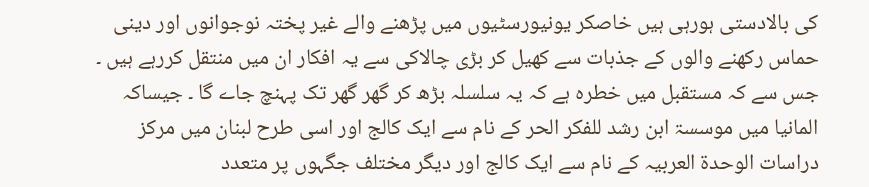کی بالادستی ہورہی ہیں خاصکر یونیورسٹیوں میں پڑھنے والے غیر پختہ نوجوانوں اور دینی حماس رکھنے والوں کے جذبات سے کھیل کر بڑی چالاکی سے یہ افکار ان میں منتقل کررہے ہیں ۔ جس سے کہ مستقبل میں خطرہ ہے کہ یہ سلسلہ بڑھ کر گھر گھر تک پہنچ جاے گا ۔ جیساکہ المانیا میں موسسۃ ابن رشد للفکر الحر کے نام سے ایک کالج اور اسی طرح لبنان میں مرکز دراسات الوحدۃ العربیہ کے نام سے ایک کالج اور دیگر مختلف جگہوں پر متعدد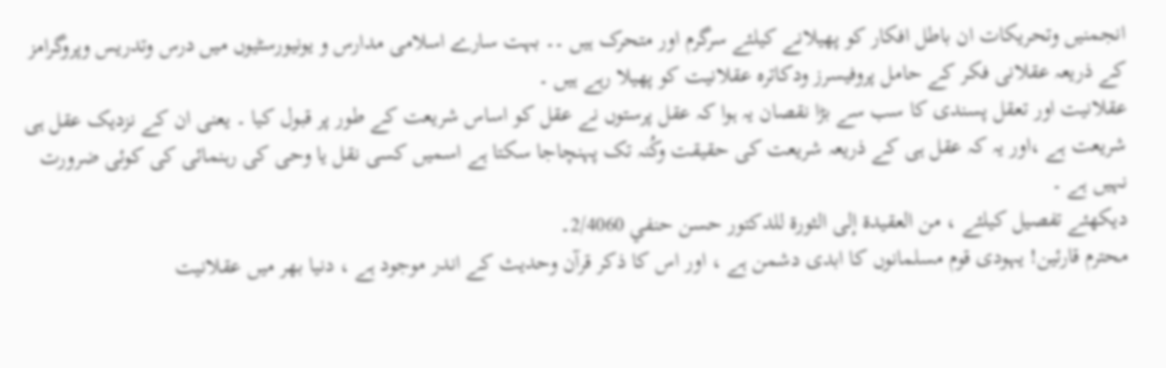انجمنیں وتحریکات ان باطل افکار کو پھیلانے کیلئے سرگرم اور متحرک ہیں ۔۔ بہت سارے اسلامی مدارس و یونیورسٹیوں میں درس وتدریس وپروگرامز کے ذریعہ عقلانی فکر کے حامل پروفیسرز ودکاترہ عقلانیت کو پھیلا رہے ہیں ۔
عقلانیت اور تعقل پسندی کا سب سے بڑا نقصان یہ ہوا کہ عقل پرستوں نے عقل کو اساس شریعت کے طور پر قبول کیا ۔ یعنی ان کے نزدیک عقل ہی شریعت ہے ،اور یہ کہ عقل ہی کے ذریعہ شریعت کی حقیقت وکُنہ تک پہنچاجا سکتا ہے اسمیں کسی نقل یا وحی کی رہنمائی کی کوئی ضرورت نہیں ہے ۔
دیکھئے تفصیل کیلئے ، من العقيدة إلى الثورة للدكتور حسن حنفي 2/4060۔
محترم قارئین! یہودی قوم مسلمانوں کا ابدی دشمن ہے ، اور اس کا ذکر قرآن وحدیث کے اندر موجود ہے ، دنیا بھر میں عقلانیت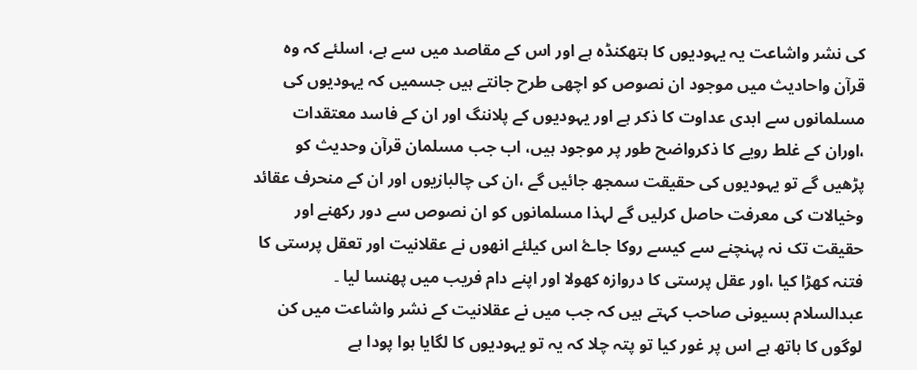کی نشر واشاعت یہ یہودیوں کا ہتھکنڈہ ہے اور اس کے مقاصد میں سے ہے، اسلئے کہ وہ قرآن واحادیث میں موجود ان نصوص کو اچھی طرح جانتے ہیں جسمیں کہ یہودیوں کی مسلمانوں سے ابدی عداوت کا ذکر ہے اور یہودیوں کے پلاننگ اور ان کے فاسد معتقدات ،اوران کے غلط رویے کا ذکرواضح طور پر موجود ہیں، اب جب مسلمان قرآن وحدیث کو پڑھیں گے تو یہودیوں کی حقیقت سمجھ جائیں گے ،ان کی چالبازیوں اور ان کے منحرف عقائد وخیالات کی معرفت حاصل کرلیں گے لہذا مسلمانوں کو ان نصوص سے دور رکھنے اور حقیقت تک نہ پہنچنے سے کیسے روکا جاۓ اس کیلئے انھوں نے عقلانیت اور تعقل پرستی کا فتنہ کھڑا کیا ،اور عقل پرستی کا دروازہ کھولا اور اپنے دام فریب میں پھنسا لیا ۔
عبدالسلام بسیونی صاحب کہتے ہیں کہ جب میں نے عقلانیت کے نشر واشاعت میں کن لوگوں کا ہاتھ ہے اس پر غور کیا تو پتہ چلا کہ یہ تو یہودیوں کا لگایا ہوا پودا ہے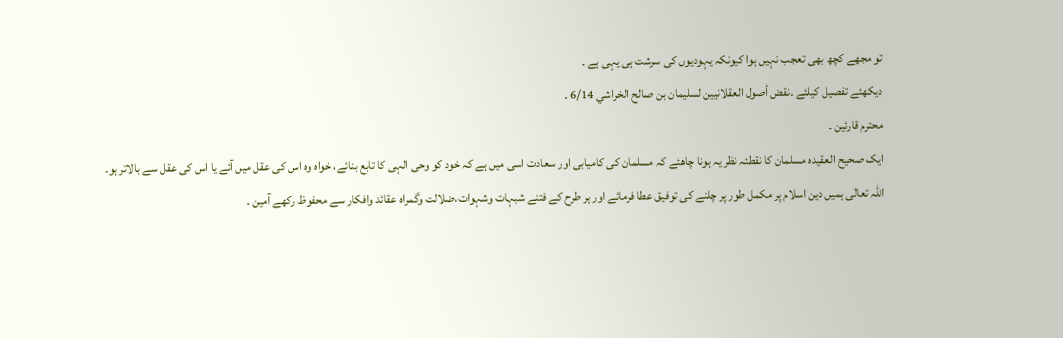تو مجھے کچھ بھی تعجب نہیں ہوا کیونکہ یہودیوں کی سرشت ہی یہی ہے ۔
دیکھئے تفصیل کیلئے ۔نقض أصول العقلانيين لسليمان بن صالح الخراشي 6/14 ۔
محترم قارئین ۔
ایک صحیح العقیدہ مسلمان کا نقطئہ نظر یہ ہونا چاھئے کہ مسلمان کی کامیابی اور سعادت اسی میں ہے کہ خود کو وحی الہی کا تابع بنائے، خواہ وہ اس کی عقل میں آئے یا اس کی عقل سے بالاتر ہو۔
اللّٰہ تعالٰی ہمیں دین اسلام پر مکمل طور پر چلنے کی توفیق عطا فرمائے اور ہر طرح کے فتنے شبہات وشہوات،ضلالت وگمراہ عقائد وافکار سے محفوظ رکھے آمین ۔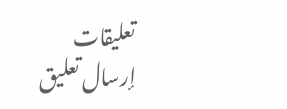تعليقات
إرسال تعليق